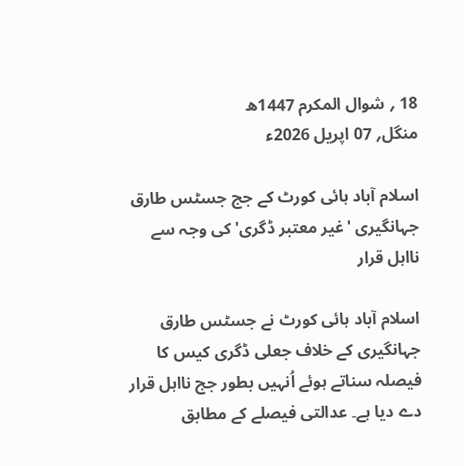18 ؍ شوال المکرم 1447ھ
منگل؍ 07 اپریل 2026ء

اسلام آباد ہائی کورٹ کے جج جسٹس طارق جہانگیری 'غیر معتبر ڈگری' کی وجہ سے نااہل قرار

اسلام آباد ہائی کورٹ نے جسٹس طارق جہانگیری کے خلاف جعلی ڈگری کیس کا فیصلہ سناتے ہوئے اُنہیں بطور جج نااہل قرار دے دیا ہے۔ عدالتی فیصلے کے مطابق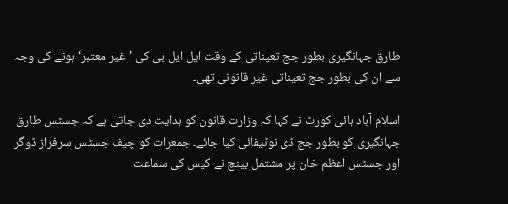طارق جہانگیری بطور جج تعیناتی کے وقت ایل ایل بی کی ’غیر معتبر‘ ہونے کی وجہ سے ان کی بطور جج تعیناتی غیر قانونی تھی۔

اسلام آباد ہائی کورٹ نے کہا کہ وزارت قانون کو ہدایت دی جاتی ہے کہ جسٹس طارق جہانگیری کو بطور جج ڈی نوٹیفائی کیا جائے۔ جمعرات کو چیف جسٹس سرفراز ڈوگر اور جسٹس اعظم خان پر مشتمل بینچ نے کیس کی سماعت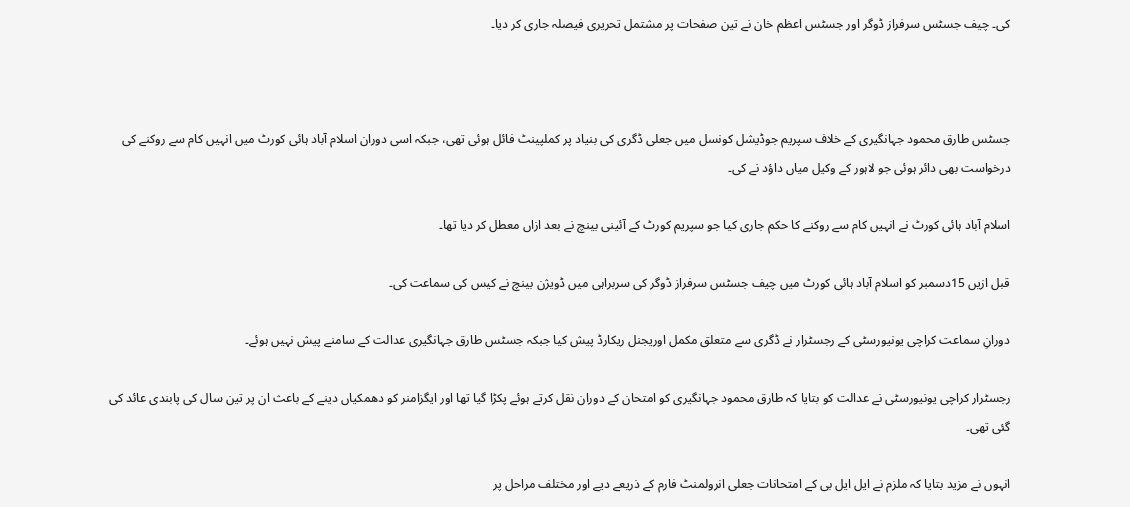کی۔ چیف جسٹس سرفراز ڈوگر اور جسٹس اعظم خان نے تین صفحات پر مشتمل تحریری فیصلہ جاری کر دیا۔



جسٹس طارق محمود جہانگیری کے خلاف سپریم جوڈیشل کونسل میں جعلی ڈگری کی بنیاد پر کملپینٹ فائل ہوئی تھی، جبکہ اسی دوران اسلام آباد ہائی کورٹ میں انہیں کام سے روکنے کی درخواست بھی دائر ہوئی جو لاہور کے وکیل میاں داؤد نے کی۔

اسلام آباد ہائی کورٹ نے انہیں کام سے روکنے کا حکم جاری کیا جو سپریم کورٹ کے آئینی بینچ نے بعد ازاں معطل کر دیا تھا۔

قبل ازیں 15دسمبر کو اسلام آباد ہائی کورٹ میں چیف جسٹس سرفراز ڈوگر کی سربراہی میں ڈویژن بینچ نے کیس کی سماعت کی۔

دورانِ سماعت کراچی یونیورسٹی کے رجسٹرار نے ڈگری سے متعلق مکمل اوریجنل ریکارڈ پیش کیا جبکہ جسٹس طارق جہانگیری عدالت کے سامنے پیش نہیں ہوئے۔

رجسٹرار کراچی یونیورسٹی نے عدالت کو بتایا کہ طارق محمود جہانگیری کو امتحان کے دوران نقل کرتے ہوئے پکڑا گیا تھا اور ایگزامنر کو دھمکیاں دینے کے باعث ان پر تین سال کی پابندی عائد کی گئی تھی۔

انہوں نے مزید بتایا کہ ملزم نے ایل ایل بی کے امتحانات جعلی انرولمنٹ فارم کے ذریعے دیے اور مختلف مراحل پر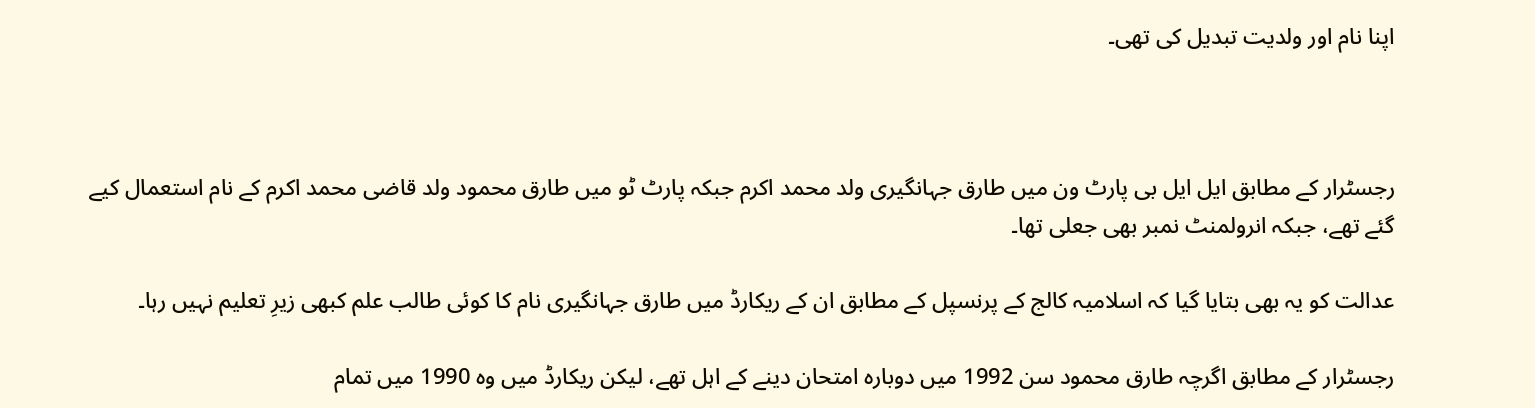اپنا نام اور ولدیت تبدیل کی تھی۔



رجسٹرار کے مطابق ایل ایل بی پارٹ ون میں طارق جہانگیری ولد محمد اکرم جبکہ پارٹ ٹو میں طارق محمود ولد قاضی محمد اکرم کے نام استعمال کیے گئے تھے، جبکہ انرولمنٹ نمبر بھی جعلی تھا۔

عدالت کو یہ بھی بتایا گیا کہ اسلامیہ کالج کے پرنسپل کے مطابق ان کے ریکارڈ میں طارق جہانگیری نام کا کوئی طالب علم کبھی زیرِ تعلیم نہیں رہا۔

رجسٹرار کے مطابق اگرچہ طارق محمود سن 1992 میں دوبارہ امتحان دینے کے اہل تھے، لیکن ریکارڈ میں وہ 1990 میں تمام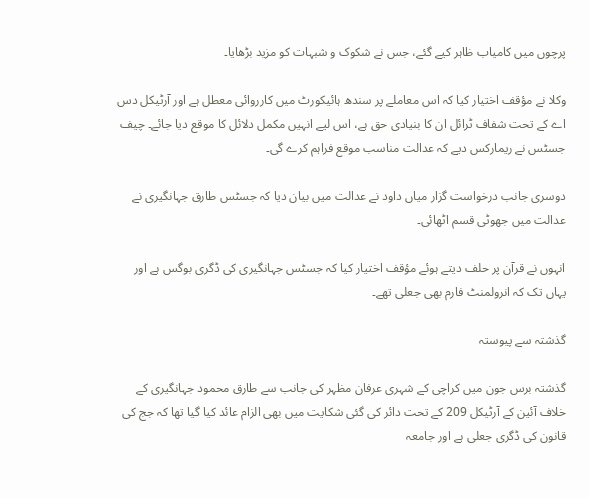پرچوں میں کامیاب ظاہر کیے گئے، جس نے شکوک و شبہات کو مزید بڑھایا۔

وکلا نے مؤقف اختیار کیا کہ اس معاملے پر سندھ ہائیکورٹ میں کارروائی معطل ہے اور آرٹیکل دس اے کے تحت شفاف ٹرائل ان کا بنیادی حق ہے، اس لیے انہیں مکمل دلائل کا موقع دیا جائے۔ چیف جسٹس نے ریمارکس دیے کہ عدالت مناسب موقع فراہم کرے گی۔

دوسری جانب درخواست گزار میاں داود نے عدالت میں بیان دیا کہ جسٹس طارق جہانگیری نے عدالت میں جھوٹی قسم اٹھائی۔

انہوں نے قرآن پر حلف دیتے ہوئے مؤقف اختیار کیا کہ جسٹس جہانگیری کی ڈگری بوگس ہے اور یہاں تک کہ انرولمنٹ فارم بھی جعلی تھے۔

گذشتہ سے پیوستہ

گذشتہ برس جون میں کراچی کے شہری عرفان مظہر کی جانب سے طارق محمود جہانگیری کے خلاف آئین کے آرٹیکل 209 کے تحت دائر کی گئی شکایت میں بھی الزام عائد کیا گیا تھا کہ جج کی قانون کی ڈگری جعلی ہے اور جامعہ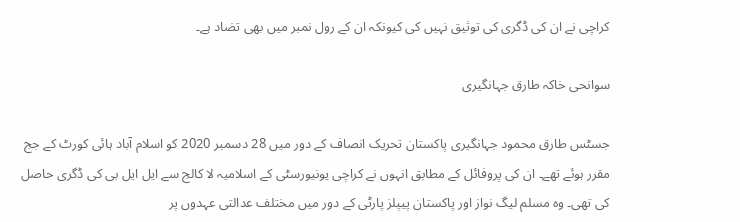کراچی نے ان کی ڈگری کی توثیق نہیں کی کیونکہ ان کے رول نمبر میں بھی تضاد ہے۔

سوانحی خاکہ طارق جہانگیری

جسٹس طارق محمود جہانگیری پاکستان تحریک انصاف کے دور میں 28 دسمبر 2020 کو اسلام آباد ہائی کورٹ کے جج مقرر ہوئے تھے۔ ان کی پروفائل کے مطابق انہوں نے کراچی یونیورسٹی کے اسلامیہ لا کالج سے ایل ایل بی کی ڈگری حاصل کی تھی۔ وہ مسلم لیگ نواز اور پاکستان پیپلز پارٹی کے دور میں مختلف عدالتی عہدوں پر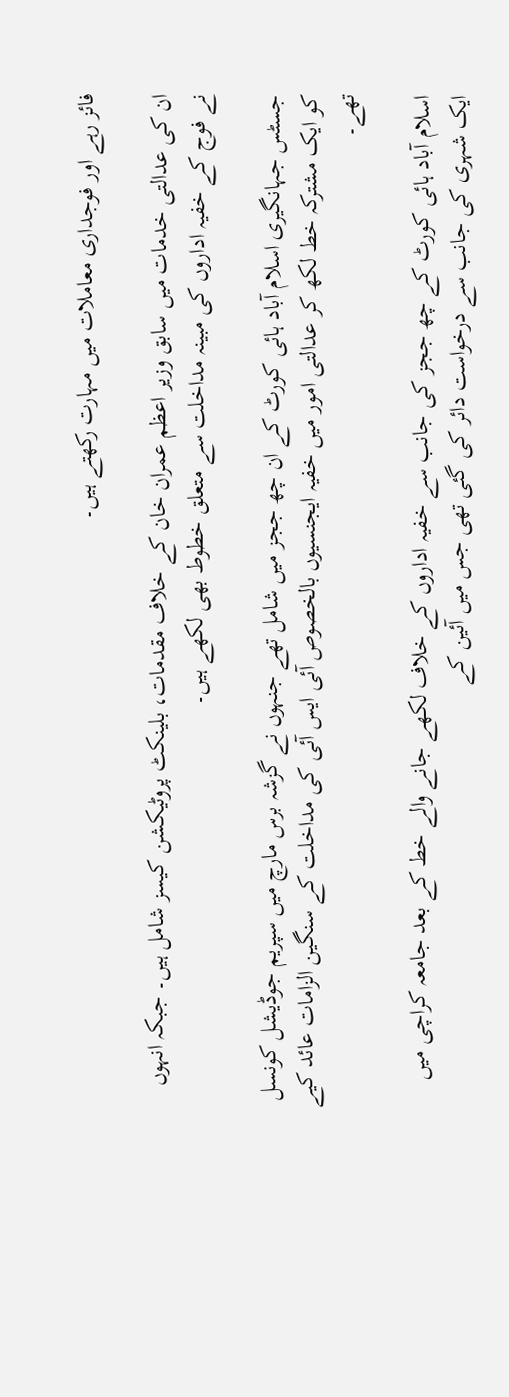فائز رہے اور فوجداری معاملات میں مہارت رکھتے ہیں۔

ان کی عدالتی خدمات میں سابق وزیر اعظم عمران خان کے خلاف مقدمات، بلینکٹ پروٹیکشن کیسز شامل ہیں۔ جبکہ انہوں نے فوج کے خفیہ اداروں کی مبینہ مداخلت سے متعلق خطوط بھی لکھے ہیں۔

جسٹس جہانگیری اسلام آباد ہائی کورٹ کے ان چھ ججز میں شامل تھے جنہوں نے گزشہ برس مارچ میں سپریم جوڈیشل کونسل کو ایک مشترکہ خط لکھ کر عدالتی امور میں خفیہ ایجنسیوں بالخصوص آئی ایس آئی کی مداخلت کے سنگین الزامات عائد کیے تھے۔

اسلام آباد ہائی کورٹ کے چھ ججز کی جانب سے خفیہ اداروں کے خلاف لکھے جانے والے خط کے بعد جامعہ کراچی میں ایک شہری کی جانب سے درخواست دائر کی گئی تھی جس میں آئین کے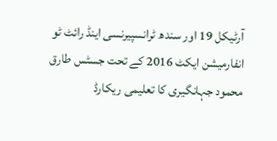آرٹیکل 19 اور سندھ ٹرانسپیرنسی اینڈ رائٹ ٹو انفارمیشن ایکٹ 2016 کے تحت جسٹس طارق محمود جہانگیری کا تعلیمی ریکارڈ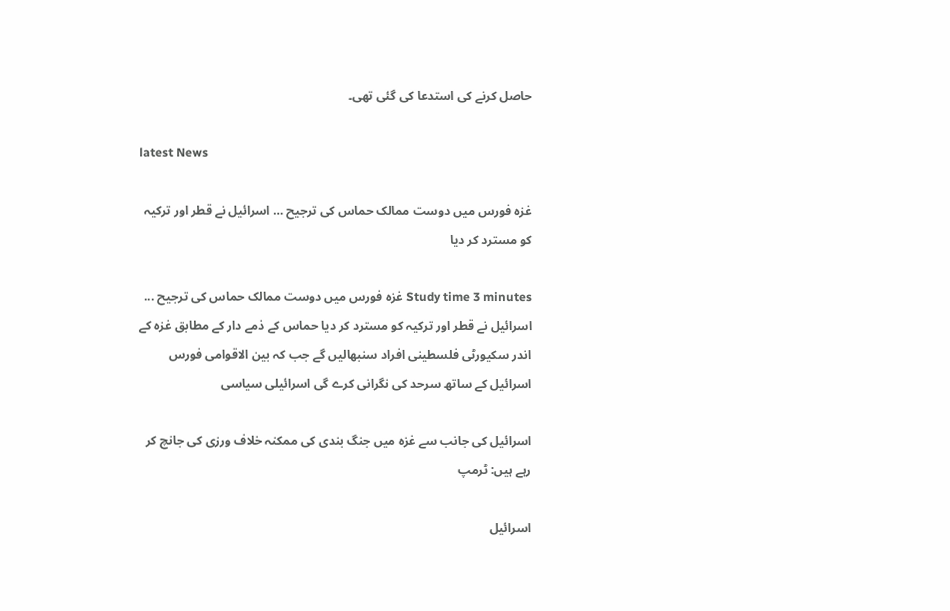حاصل کرنے کی استدعا کی گئی تھی۔

latest News

غزہ فورس میں دوست ممالک حماس کی ترجیح … اسرائیل نے قطر اور ترکیہ کو مسترد کر دیا

Study time 3 minutes غزہ فورس میں دوست ممالک حماس کی ترجیح ... اسرائیل نے قطر اور ترکیہ کو مسترد کر دیا حماس کے ذمے دار کے مطابق غزہ کے اندر سکیورٹی فلسطینی افراد سنبھالیں گے جب کہ بین الاقوامی فورس اسرائیل کے ساتھ سرحد کی نگرانی کرے گی اسرائیلی سیاسی

اسرائیل کی جانب سے غزہ میں جنگ بندی کی ممکنہ خلاف ورزی کی جانچ کر رہے ہیں: ٹرمپ

اسرائیل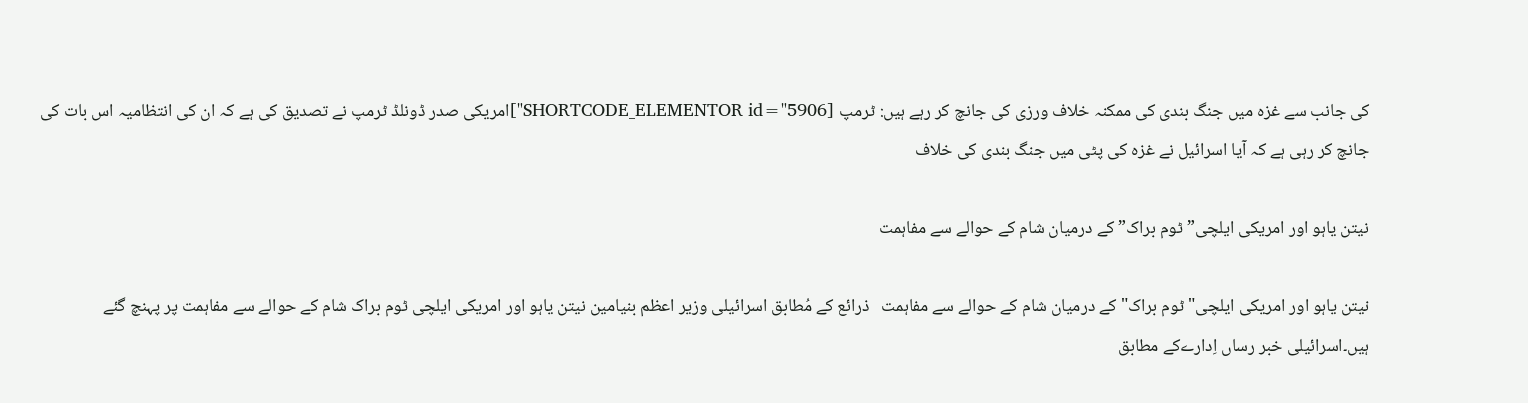کی جانب سے غزہ میں جنگ بندی کی ممکنہ خلاف ورزی کی جانچ کر رہے ہیں: ٹرمپ [SHORTCODE_ELEMENTOR id="5906"]امریکی صدر ڈونلڈ ٹرمپ نے تصدیق کی ہے کہ ان کی انتظامیہ اس بات کی جانچ کر رہی ہے کہ آیا اسرائیل نے غزہ کی پٹی میں جنگ بندی کی خلاف

نیتن یاہو اور امریکی ایلچی” ٹوم براک” کے درمیان شام کے حوالے سے مفاہمت

نیتن یاہو اور امریکی ایلچی" ٹوم براک" کے درمیان شام کے حوالے سے مفاہمت   ذرائع کے مُطابق اسرائیلی وزیر اعظم بنیامین نیتن یاہو اور امریکی ایلچی ٹوم براک شام کے حوالے سے مفاہمت پر پہنچ گئے ہیں۔اسرائیلی خبر رساں اِدارےکے مطابق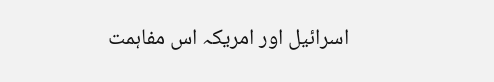اسرائیل اور امریکہ اس مفاہمت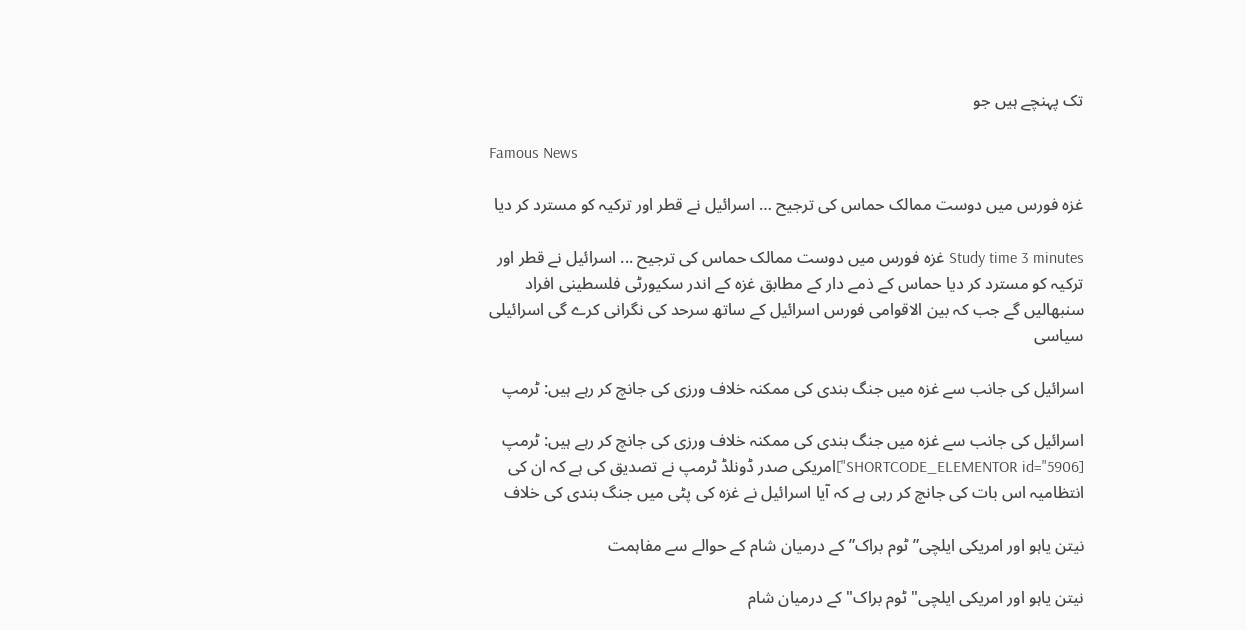تک پہنچے ہیں جو

Famous News

غزہ فورس میں دوست ممالک حماس کی ترجیح … اسرائیل نے قطر اور ترکیہ کو مسترد کر دیا

Study time 3 minutes غزہ فورس میں دوست ممالک حماس کی ترجیح ... اسرائیل نے قطر اور ترکیہ کو مسترد کر دیا حماس کے ذمے دار کے مطابق غزہ کے اندر سکیورٹی فلسطینی افراد سنبھالیں گے جب کہ بین الاقوامی فورس اسرائیل کے ساتھ سرحد کی نگرانی کرے گی اسرائیلی سیاسی

اسرائیل کی جانب سے غزہ میں جنگ بندی کی ممکنہ خلاف ورزی کی جانچ کر رہے ہیں: ٹرمپ

اسرائیل کی جانب سے غزہ میں جنگ بندی کی ممکنہ خلاف ورزی کی جانچ کر رہے ہیں: ٹرمپ [SHORTCODE_ELEMENTOR id="5906"]امریکی صدر ڈونلڈ ٹرمپ نے تصدیق کی ہے کہ ان کی انتظامیہ اس بات کی جانچ کر رہی ہے کہ آیا اسرائیل نے غزہ کی پٹی میں جنگ بندی کی خلاف

نیتن یاہو اور امریکی ایلچی” ٹوم براک” کے درمیان شام کے حوالے سے مفاہمت

نیتن یاہو اور امریکی ایلچی" ٹوم براک" کے درمیان شام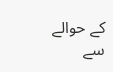کے حوالے سے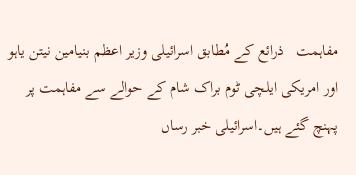مفاہمت   ذرائع کے مُطابق اسرائیلی وزیر اعظم بنیامین نیتن یاہو اور امریکی ایلچی ٹوم براک شام کے حوالے سے مفاہمت پر پہنچ گئے ہیں۔اسرائیلی خبر رساں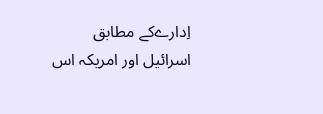اِدارےکے مطابق اسرائیل اور امریکہ اس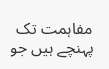مفاہمت تک پہنچے ہیں جو